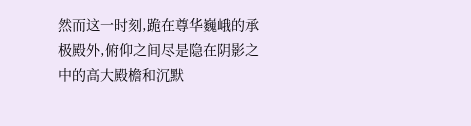然而这一时刻,跪在尊华巍峨的承极殿外,俯仰之间尽是隐在阴影之中的高大殿檐和沉默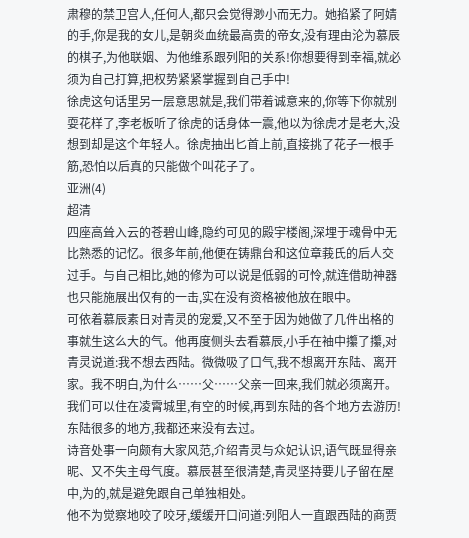肃穆的禁卫宫人,任何人,都只会觉得渺小而无力。她掐紧了阿婧的手,你是我的女儿,是朝炎血统最高贵的帝女,没有理由沦为慕辰的棋子,为他联姻、为他维系跟列阳的关系!你想要得到幸福,就必须为自己打算,把权势紧紧掌握到自己手中!
徐虎这句话里另一层意思就是,我们带着诚意来的,你等下你就别耍花样了,李老板听了徐虎的话身体一震,他以为徐虎才是老大,没想到却是这个年轻人。徐虎抽出匕首上前,直接挑了花子一根手筋,恐怕以后真的只能做个叫花子了。
亚洲(4)
超清
四座高耸入云的苍碧山峰,隐约可见的殿宇楼阁,深埋于魂骨中无比熟悉的记忆。很多年前,他便在铸鼎台和这位章莪氏的后人交过手。与自己相比,她的修为可以说是低弱的可怜,就连借助神器也只能施展出仅有的一击,实在没有资格被他放在眼中。
可依着慕辰素日对青灵的宠爱,又不至于因为她做了几件出格的事就生这么大的气。他再度侧头去看慕辰,小手在袖中攥了攥,对青灵说道:我不想去西陆。微微吸了口气,我不想离开东陆、离开家。我不明白,为什么……父……父亲一回来,我们就必须离开。我们可以住在凌霄城里,有空的时候,再到东陆的各个地方去游历!东陆很多的地方,我都还来没有去过。
诗音处事一向颇有大家风范,介绍青灵与众妃认识,语气既显得亲昵、又不失主母气度。慕辰甚至很清楚,青灵坚持要儿子留在屋中,为的,就是避免跟自己单独相处。
他不为觉察地咬了咬牙,缓缓开口问道:列阳人一直跟西陆的商贾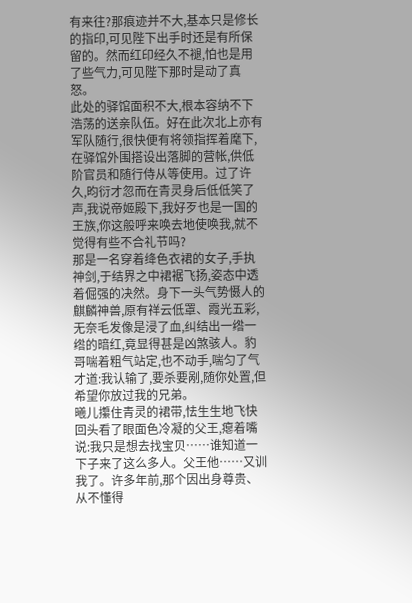有来往?那痕迹并不大,基本只是修长的指印,可见陛下出手时还是有所保留的。然而红印经久不褪,怕也是用了些气力,可见陛下那时是动了真怒。
此处的驿馆面积不大,根本容纳不下浩荡的送亲队伍。好在此次北上亦有军队随行,很快便有将领指挥着麾下,在驿馆外围搭设出落脚的营帐,供低阶官员和随行侍从等使用。过了许久,昀衍才忽而在青灵身后低低笑了声,我说帝姬殿下,我好歹也是一国的王族,你这般呼来唤去地使唤我,就不觉得有些不合礼节吗?
那是一名穿着绛色衣裙的女子,手执神剑,于结界之中裙裾飞扬,姿态中透着倔强的决然。身下一头气势慑人的麒麟神兽,原有祥云低罩、霞光五彩,无奈毛发像是浸了血,纠结出一绺一绺的暗红,竟显得甚是凶煞骇人。豹哥喘着粗气站定,也不动手,喘匀了气才道:我认输了,要杀要剐,随你处置,但希望你放过我的兄弟。
曦儿攥住青灵的裙带,怯生生地飞快回头看了眼面色冷凝的父王,瘪着嘴说:我只是想去找宝贝……谁知道一下子来了这么多人。父王他……又训我了。许多年前,那个因出身尊贵、从不懂得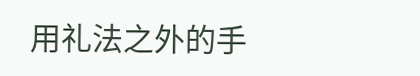用礼法之外的手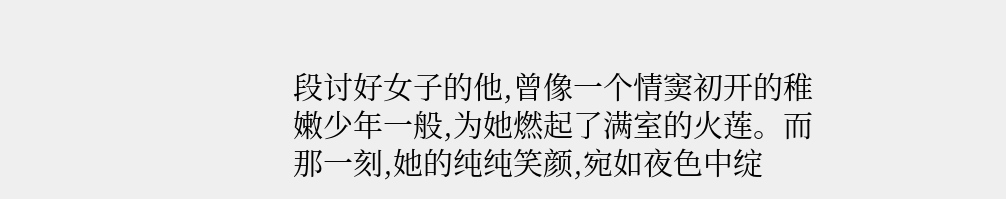段讨好女子的他,曾像一个情窦初开的稚嫩少年一般,为她燃起了满室的火莲。而那一刻,她的纯纯笑颜,宛如夜色中绽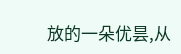放的一朵优昙,从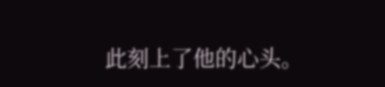此刻上了他的心头。